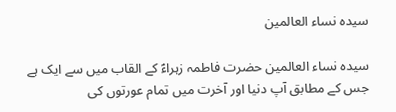سیدہ نساء العالمین

سیدہ نساء العالمین حضرت فاطمہ زہراءؑ کے القاب میں سے ایک ہے جس کے مطابق آپ دنیا اور آخرت میں تمام عورتوں کی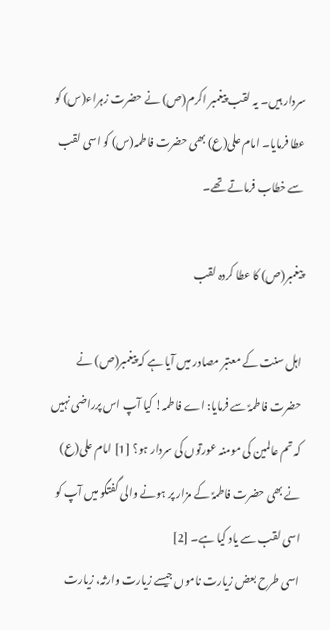سردار ہیں۔ یہ لقب پیغمبر اکرم(ص) نے حضرت زہراء(س) کو عطا فرمایا۔ امام علی(ع) بھی حضرت فاطمہ(س) کو اسی لقب سے خطاب فرماتے تھے۔

پیغمبر(ص) کا عطا کردہ لقب

اہل سنت کے معتبر مصادر میں آیا ہے کہ پیغمبر(ص) نے حضرت فاطمہؑ سے فرمایا: اے فاطمہ! کیا آپ اس پرراضی نہیں کہ تم عالمین کی مومنہ عورتوں کی سردار ہو؟ [1] امام علی(ع) نے بھی حضرت فاطمہؑ کے مزار پر ہونے والی گفتگو میں آپ کو اسی لقب سے یاد کیا ہے۔ [2]
اسی طرح بعض زیارت ناموں جیسے زیارت وارثہ، زیارت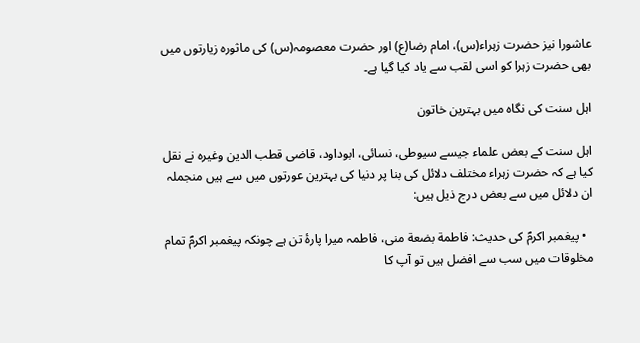عاشورا نیز حضرت زہراء(س)، امام رضا(ع) اور حضرت معصومہ(س) کی ماثورہ زیارتوں میں بھی حضرت زہرا کو اسی لقب سے یاد کیا گیا ہے۔

اہل سنت کی نگاہ میں بہترین خاتون

اہل سنت کے بعض علماء جیسے سیوطی، نسائی، ابوداود، قاضی قطب الدین وغیرہ نے نقل کیا ہے کہ حضرت زہراء مختلف دلائل کی بنا پر دنیا کی بہترین عورتوں میں سے ہیں منجملہ ان دلائل میں سے بعض درج ذیل ہیں:

  • پیغمبر اکرمؐ کی حدیث: فاطمة بضعة منی، فاطمہ میرا پارۂ تن ہے چونکہ پیغمبر اکرمؐ تمام مخلوقات میں سب سے افضل ہیں تو آپ کا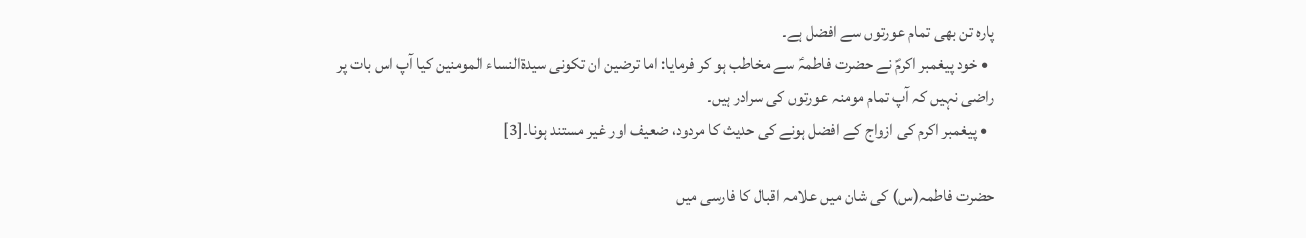پارہ تن بھی تمام عورتوں سے افضل ہے۔
  • خود پیغمبر اکرمؐ نے حضرت فاطمہؑ سے مخاطب ہو کر فرمایا: اما ترضین ان تکونی سیدةالنساء المومنین کیا آپ اس بات پر راضی نہیں کہ آپ تمام مومنہ عورتوں کی سرادر ہیں۔
  • پیغمبر اکرم کی ازواج کے افضل ہونے کی حدیث کا مردود، ضعیف اور غیر مستند ہونا۔[3]

حضرت فاطمہ(س) کی شان میں علامہ اقبال کا فارسی میں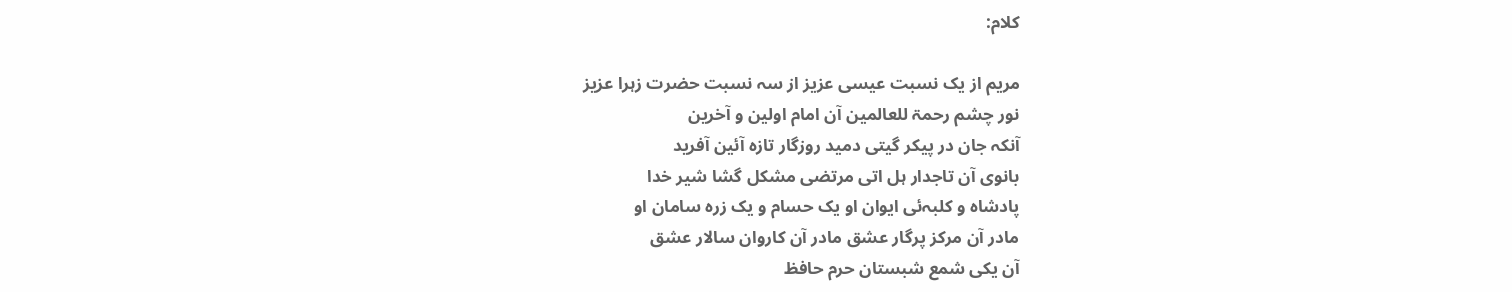کلام:

مریم از یک نسبت عیسی عزیز از سہ نسبت حضرت زہرا عزیز
نور چشم رحمۃ للعالمین آن امام اولین و آخرین
آنکہ جان در پیکر گیتی دمید روزگار تازہ آئین آفرید
بانوی آن تاجدار ہل اتی مرتضی مشکل گشا شیر خدا
پادشاہ و کلبہ‌ئی ایوان او یک حسام و یک زرہ سامان او
مادر آن مرکز پرگار عشق مادر آن کاروان سالار عشق
آن یکی شمع شبستان حرم حافظ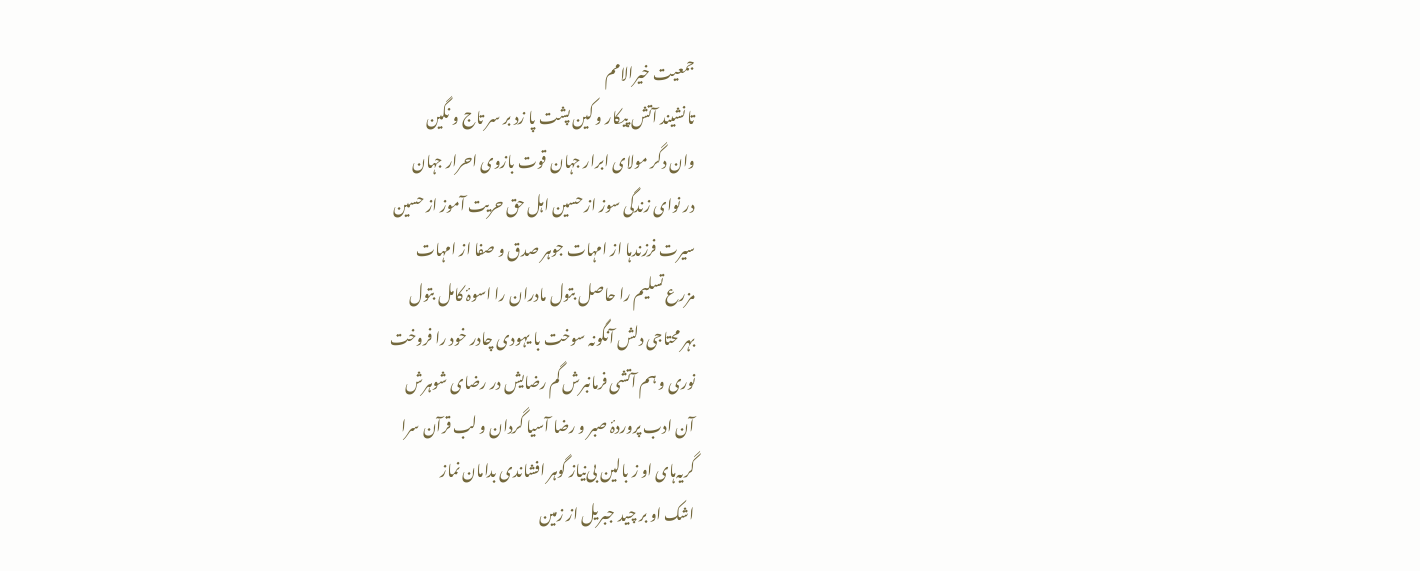جمعیت خیرالامم
تا نشیند آتش پیکار و کین پشت پا زد بر سر تاج و نگین
وان دگر مولای ابرار جہان قوت بازوی احرار جہان
در نوای زندگی سوز از حسین اہل حق حریت آموز از حسین
سیرت فرزند‌ہا از امہات جوہر صدق و صفا از امہات
مزرع تسلیم را حاصل بتول مادران را اسوۂ کامل بتول
بہر محتاجی دلش آنگونہ سوخت با یہودی چادر خود را فروخت
نوری و ہم آتشی فرمانبرش گم رضایش در رضای شوہرش
آن ادب پروردۂ صبر و رضا آسیا گردان و لب قرآن سرا
گریہ‌ہای او ز بالین بی‌نیاز گوہر افشاندی بدامان نماز
اشک او بر چید جبریل از زمین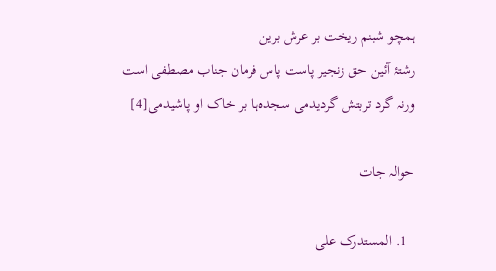ہمچو شبنم ریخت بر عرش برین
رشتۂ آئین حق زنجیر پاست پاس فرمان جناب مصطفی است
ورنہ گرد تربتش گردیدمی سجدہ‌ہا بر خاک او پاشیدمی[4]

حوالہ جات

  1. المستدرک علی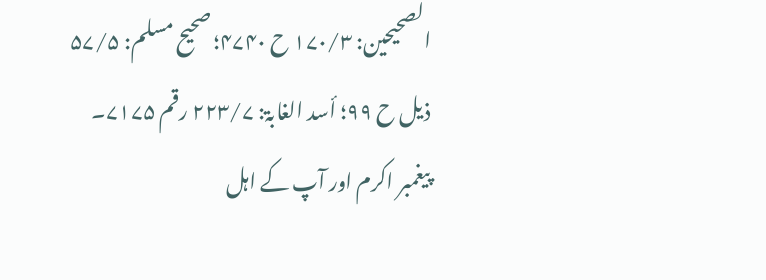الصحیحین: ۱۷۰/۳ ح ۴۷۴۰؛ صحیح مسلم: ۵۷/۵ ذیل ح ۹۹؛ أسد الغابۃ: ۲۲۳/۷ رقم ۷۱۷۵۔ پیغمبر اکرم اور آپ کے اہل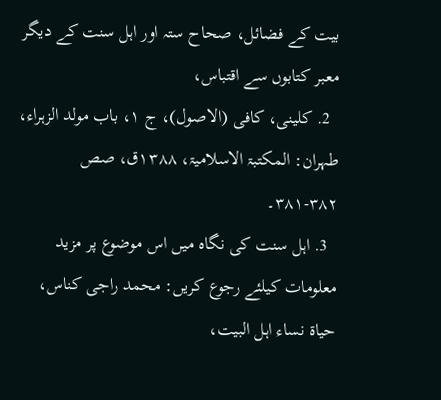بیت کے فضائل، صحاح ستہ اور اہل سنت کے دیگر معبر کتابوں سے اقتباس،
  2. کلینی، کافی (الاصول)، ج ۱، باب مولد الزہراء، طہران: المکتبۃ الاسلامیۃ، ۱۳۸۸ق، صص ۳۸۲-۳۸۱۔
  3. اہل سنت کی نگاہ میں اس موضوع پر مزید معلومات کیلئے رجوع کریں: محمد راجی کناس، حیاة نساء اہل البیت،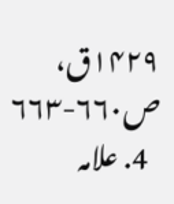۱۴۲۹ق، ص۶۶۰-۶۶۳
  4. علامہ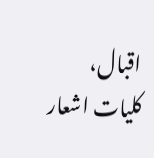اقبال، کلیات اشعار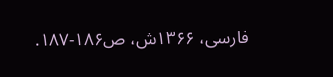فارسی، ۱۳۶۶ش، ص۱۸۶-۱۸۷.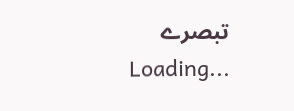تبصرے
Loading...